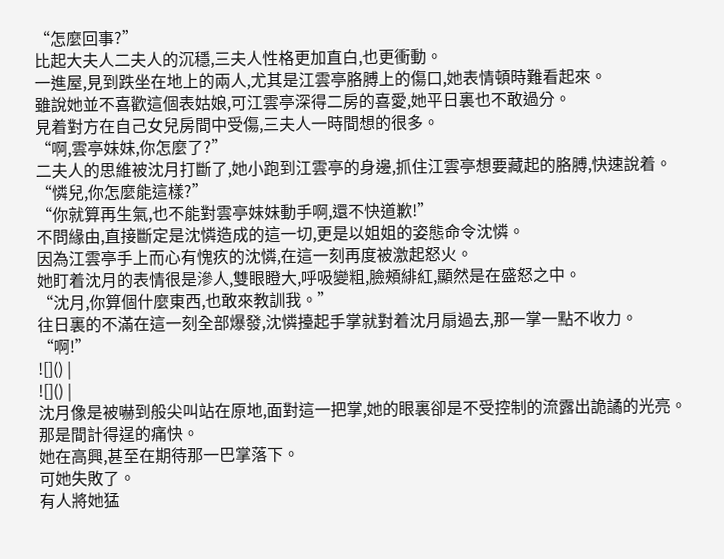“怎麼回事?”
比起大夫人二夫人的沉穩,三夫人性格更加直白,也更衝動。
一進屋,見到跌坐在地上的兩人,尤其是江雲亭胳膊上的傷口,她表情頓時難看起來。
雖說她並不喜歡這個表姑娘,可江雲亭深得二房的喜愛,她平日裏也不敢過分。
見着對方在自己女兒房間中受傷,三夫人一時間想的很多。
“啊,雲亭妹妹,你怎麼了?”
二夫人的思維被沈月打斷了,她小跑到江雲亭的身邊,抓住江雲亭想要藏起的胳膊,快速說着。
“憐兒,你怎麼能這樣?”
“你就算再生氣,也不能對雲亭妹妹動手啊,還不快道歉!”
不問緣由,直接斷定是沈憐造成的這一切,更是以姐姐的姿態命令沈憐。
因為江雲亭手上而心有愧疚的沈憐,在這一刻再度被激起怒火。
她盯着沈月的表情很是滲人,雙眼瞪大,呼吸變粗,臉頰緋紅,顯然是在盛怒之中。
“沈月,你算個什麼東西,也敢來教訓我。”
往日裏的不滿在這一刻全部爆發,沈憐擡起手掌就對着沈月扇過去,那一掌一點不收力。
“啊!”
![]() |
![]() |
沈月像是被嚇到般尖叫站在原地,面對這一把掌,她的眼裏卻是不受控制的流露出詭譎的光亮。
那是間計得逞的痛快。
她在高興,甚至在期待那一巴掌落下。
可她失敗了。
有人將她猛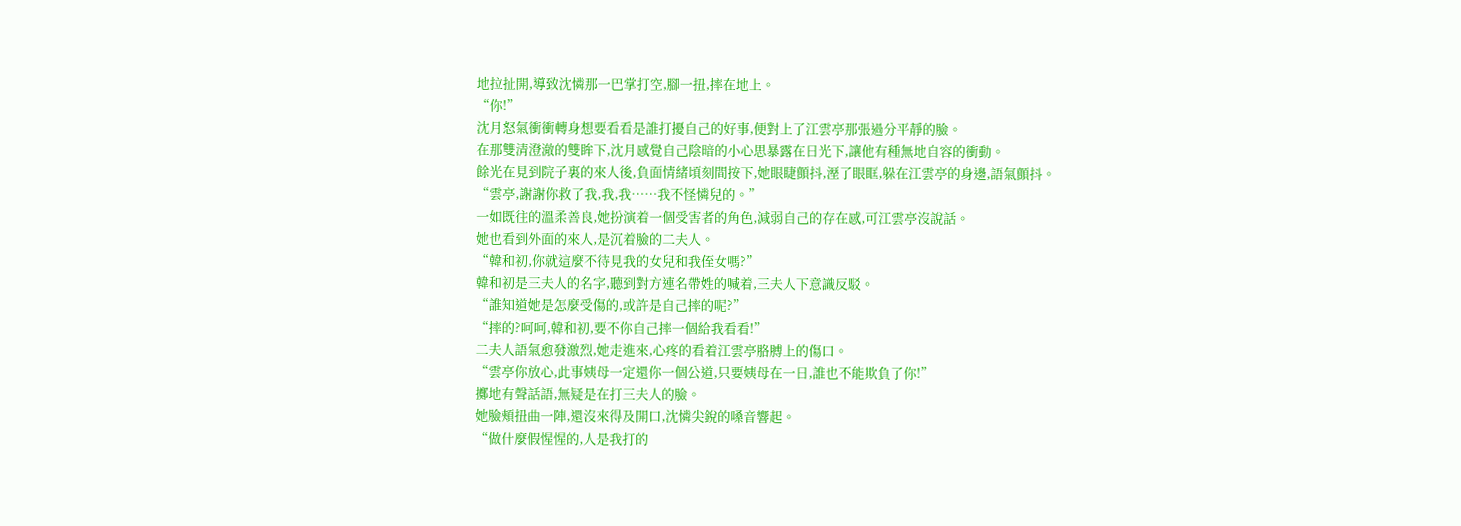地拉扯開,導致沈憐那一巴掌打空,腳一扭,摔在地上。
“你!”
沈月怒氣衝衝轉身想要看看是誰打擾自己的好事,便對上了江雲亭那張過分平靜的臉。
在那雙清澄澈的雙眸下,沈月感覺自己陰暗的小心思暴露在日光下,讓他有種無地自容的衝動。
餘光在見到院子裏的來人後,負面情緒頃刻間按下,她眼睫顫抖,溼了眼眶,躲在江雲亭的身邊,語氣顫抖。
“雲亭,謝謝你救了我,我,我……我不怪憐兒的。”
一如既往的溫柔善良,她扮演着一個受害者的角色,減弱自己的存在感,可江雲亭沒說話。
她也看到外面的來人,是沉着臉的二夫人。
“韓和初,你就這麼不待見我的女兒和我侄女嗎?”
韓和初是三夫人的名字,聽到對方連名帶姓的喊着,三夫人下意識反駁。
“誰知道她是怎麼受傷的,或許是自己摔的呢?”
“摔的?呵呵,韓和初,要不你自己摔一個給我看看!”
二夫人語氣愈發激烈,她走進來,心疼的看着江雲亭胳膊上的傷口。
“雲亭你放心,此事姨母一定還你一個公道,只要姨母在一日,誰也不能欺負了你!”
擲地有聲話語,無疑是在打三夫人的臉。
她臉頰扭曲一陣,還沒來得及開口,沈憐尖銳的嗓音響起。
“做什麼假惺惺的,人是我打的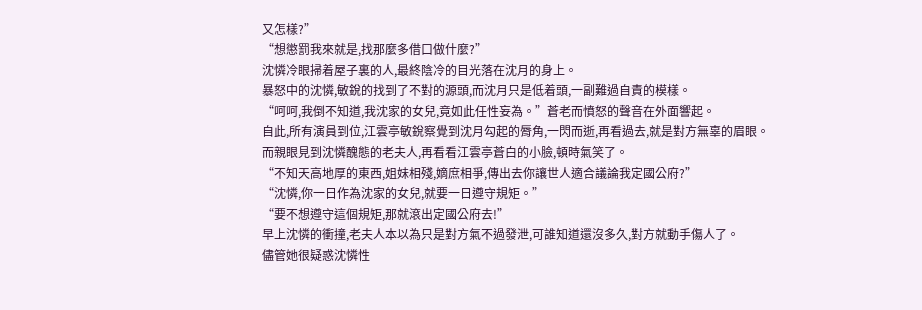又怎樣?”
“想懲罰我來就是,找那麼多借口做什麼?”
沈憐冷眼掃着屋子裏的人,最終陰冷的目光落在沈月的身上。
暴怒中的沈憐,敏銳的找到了不對的源頭,而沈月只是低着頭,一副難過自責的模樣。
“呵呵,我倒不知道,我沈家的女兒,竟如此任性妄為。”蒼老而憤怒的聲音在外面響起。
自此,所有演員到位,江雲亭敏銳察覺到沈月勾起的脣角,一閃而逝,再看過去,就是對方無辜的眉眼。
而親眼見到沈憐醜態的老夫人,再看看江雲亭蒼白的小臉,頓時氣笑了。
“不知天高地厚的東西,姐妹相殘,嫡庶相爭,傳出去你讓世人適合議論我定國公府?”
“沈憐,你一日作為沈家的女兒,就要一日遵守規矩。”
“要不想遵守這個規矩,那就滾出定國公府去!”
早上沈憐的衝撞,老夫人本以為只是對方氣不過發泄,可誰知道還沒多久,對方就動手傷人了。
儘管她很疑惑沈憐性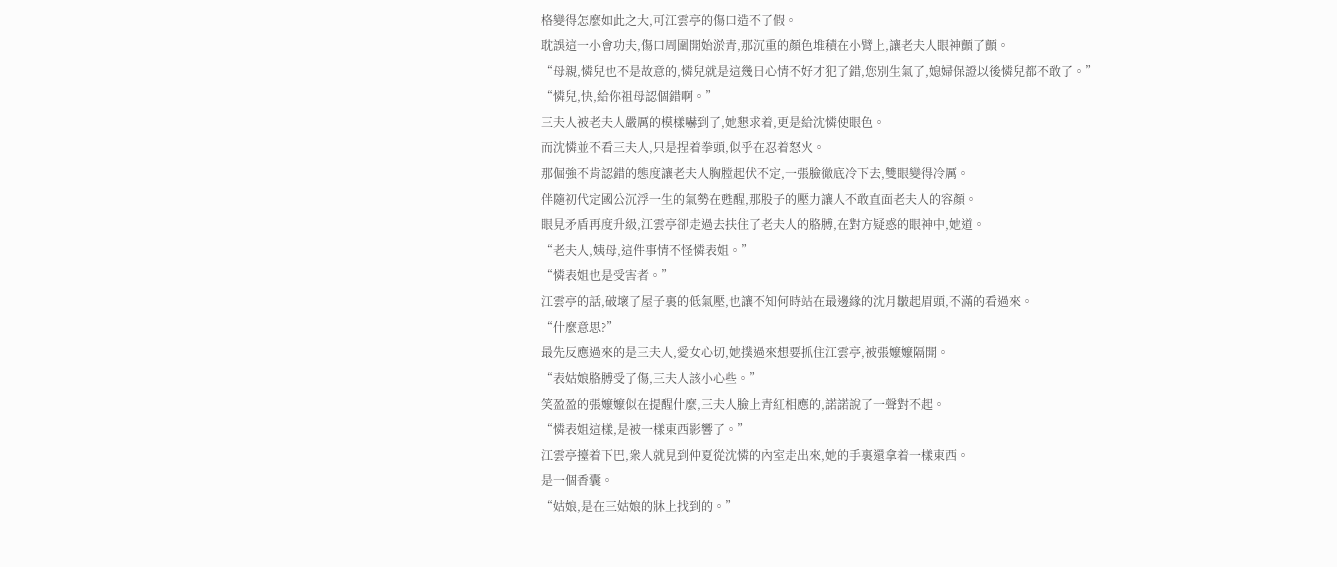格變得怎麼如此之大,可江雲亭的傷口造不了假。
耽誤這一小會功夫,傷口周圍開始淤青,那沉重的顏色堆積在小臂上,讓老夫人眼神顫了顫。
“母親,憐兒也不是故意的,憐兒就是這幾日心情不好才犯了錯,您別生氣了,媳婦保證以後憐兒都不敢了。”
“憐兒,快,給你祖母認個錯啊。”
三夫人被老夫人嚴厲的模樣嚇到了,她懇求着,更是給沈憐使眼色。
而沈憐並不看三夫人,只是捏着拳頭,似乎在忍着怒火。
那倔強不肯認錯的態度讓老夫人胸膛起伏不定,一張臉徹底冷下去,雙眼變得冷厲。
伴隨初代定國公沉浮一生的氣勢在甦醒,那股子的壓力讓人不敢直面老夫人的容顏。
眼見矛盾再度升級,江雲亭卻走過去扶住了老夫人的胳膊,在對方疑惑的眼神中,她道。
“老夫人,姨母,這件事情不怪憐表姐。”
“憐表姐也是受害者。”
江雲亭的話,破壞了屋子裏的低氣壓,也讓不知何時站在最邊緣的沈月皺起眉頭,不滿的看過來。
“什麼意思?”
最先反應過來的是三夫人,愛女心切,她撲過來想要抓住江雲亭,被張嬤嬤隔開。
“表姑娘胳膊受了傷,三夫人該小心些。”
笑盈盈的張嬤嬤似在提醒什麼,三夫人臉上青紅相應的,諾諾說了一聲對不起。
“憐表姐這樣,是被一樣東西影響了。”
江雲亭擡着下巴,衆人就見到仲夏從沈憐的內室走出來,她的手裏還拿着一樣東西。
是一個香囊。
“姑娘,是在三姑娘的牀上找到的。”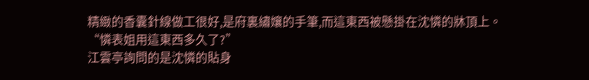精緻的香囊針線做工很好,是府裏繡孃的手筆,而這東西被懸掛在沈憐的牀頂上。
“憐表姐用這東西多久了?”
江雲亭詢問的是沈憐的貼身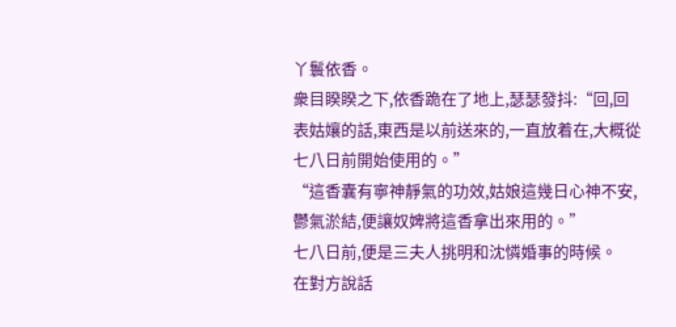丫鬟依香。
衆目睽睽之下,依香跪在了地上,瑟瑟發抖:“回,回表姑孃的話,東西是以前送來的,一直放着在,大概從七八日前開始使用的。”
“這香囊有寧神靜氣的功效,姑娘這幾日心神不安,鬱氣淤結,便讓奴婢將這香拿出來用的。”
七八日前,便是三夫人挑明和沈憐婚事的時候。
在對方說話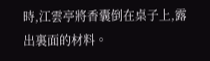時,江雲亭將香囊倒在桌子上,露出裏面的材料。